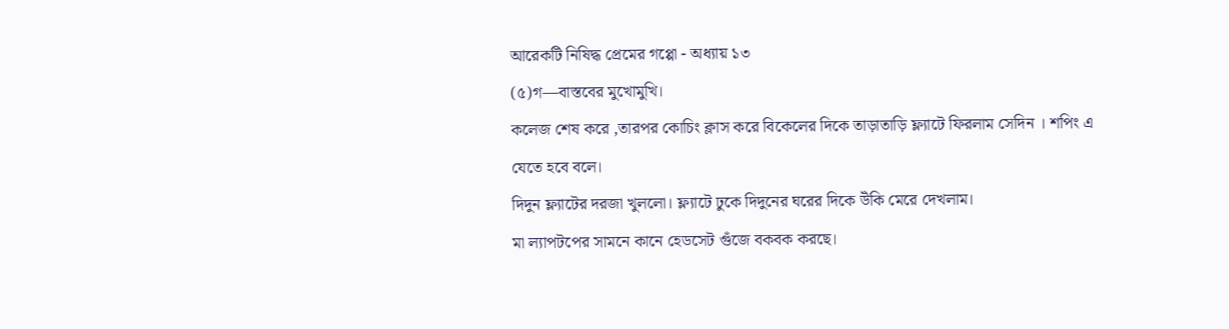আরেকটি নিষিদ্ধ প্রেমের গপ্পো - অধ্যায় ১৩
(৫)গ—বাস্তবের মুখোমুখি।
কলেজ শেষ করে ,তারপর কোচিং ক্লাস করে বিকেলের দিকে তাড়াতাড়ি ফ্ল্যাটে ফিরলাম সেদিন । শপিং এ যেতে হবে বলে।
দিদুন ফ্ল্যাটের দরজা খুললো। ফ্ল্যাটে ঢুকে দিদুনের ঘরের দিকে উঁকি মেরে দেখলাম।
মা ল্যাপটপের সামনে কানে হেডসেট গুঁজে বকবক করছে।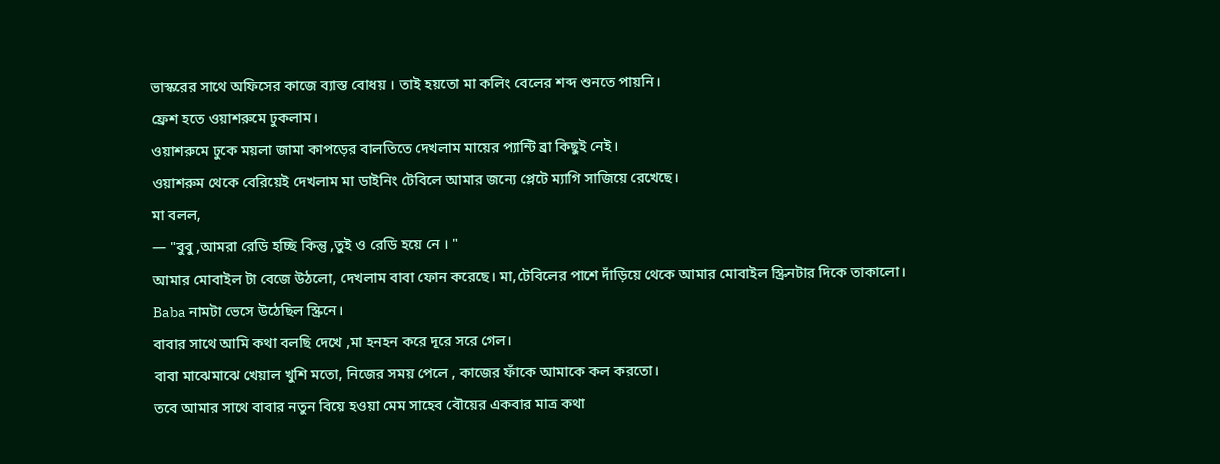ভাস্করের সাথে অফিসের কাজে ব্যাস্ত বোধয় । তাই হয়তো মা কলিং বেলের শব্দ শুনতে পায়নি।
ফ্রেশ হতে ওয়াশরুমে ঢুকলাম।
ওয়াশরুমে ঢুকে ময়লা জামা কাপড়ের বালতিতে দেখলাম মায়ের প্যান্টি ব্রা কিছুই নেই।
ওয়াশরুম থেকে বেরিয়েই দেখলাম মা ডাইনিং টেবিলে আমার জন্যে প্লেটে ম্যাগি সাজিয়ে রেখেছে।
মা বলল,
— "বুবু ,আমরা রেডি হচ্ছি কিন্তু ,তুই ও রেডি হয়ে নে । "
আমার মোবাইল টা বেজে উঠলো, দেখলাম বাবা ফোন করেছে। মা,টেবিলের পাশে দাঁড়িয়ে থেকে আমার মোবাইল স্ক্রিনটার দিকে তাকালো।
Baba নামটা ভেসে উঠেছিল স্ক্রিনে।
বাবার সাথে আমি কথা বলছি দেখে ,মা হনহন করে দূরে সরে গেল।
বাবা মাঝেমাঝে খেয়াল খুশি মতো, নিজের সময় পেলে , কাজের ফাঁকে আমাকে কল করতো।
তবে আমার সাথে বাবার নতুন বিয়ে হওয়া মেম সাহেব বৌয়ের একবার মাত্র কথা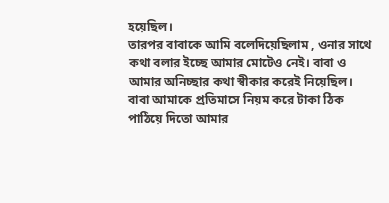হয়েছিল।
তারপর বাবাকে আমি বলেদিয়েছিলাম , ওনার সাথে কথা বলার ইচ্ছে আমার মোটেও নেই। বাবা ও আমার অনিচ্ছার কথা স্বীকার করেই নিয়েছিল।
বাবা আমাকে প্রতিমাসে নিয়ম করে টাকা ঠিক পাঠিয়ে দিতো আমার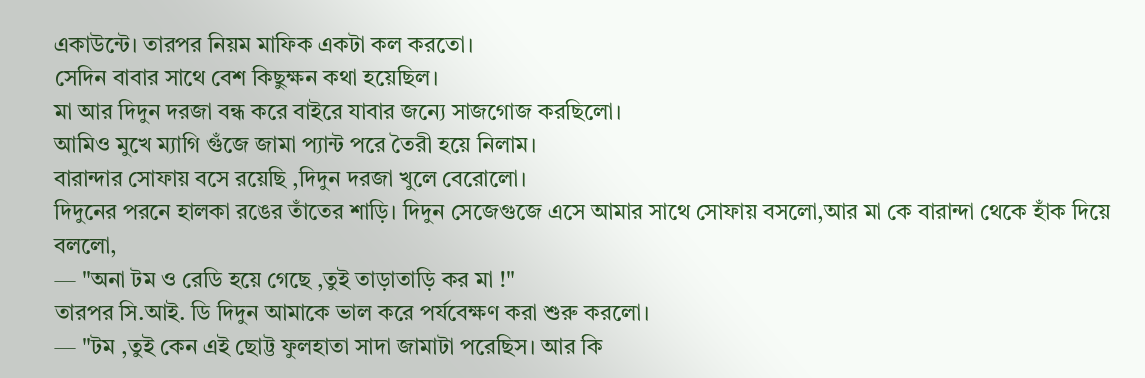একাউন্টে। তারপর নিয়ম মাফিক একটা কল করতো।
সেদিন বাবার সাথে বেশ কিছুক্ষন কথা হয়েছিল।
মা আর দিদুন দরজা বন্ধ করে বাইরে যাবার জন্যে সাজগোজ করছিলো।
আমিও মুখে ম্যাগি গুঁজে জামা প্যান্ট পরে তৈরী হয়ে নিলাম।
বারান্দার সোফায় বসে রয়েছি ,দিদুন দরজা খুলে বেরোলো।
দিদুনের পরনে হালকা রঙের তাঁতের শাড়ি। দিদুন সেজেগুজে এসে আমার সাথে সোফায় বসলো,আর মা কে বারান্দা থেকে হাঁক দিয়ে বললো,
— "অনা টম ও রেডি হয়ে গেছে ,তুই তাড়াতাড়ি কর মা !"
তারপর সি.আই. ডি দিদুন আমাকে ভাল করে পর্যবেক্ষণ করা শুরু করলো।
— "টম ,তুই কেন এই ছোট্ট ফুলহাতা সাদা জামাটা পরেছিস। আর কি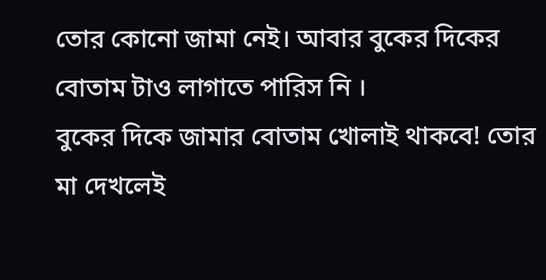তোর কোনো জামা নেই। আবার বুকের দিকের বোতাম টাও লাগাতে পারিস নি ।
বুকের দিকে জামার বোতাম খোলাই থাকবে! তোর মা দেখলেই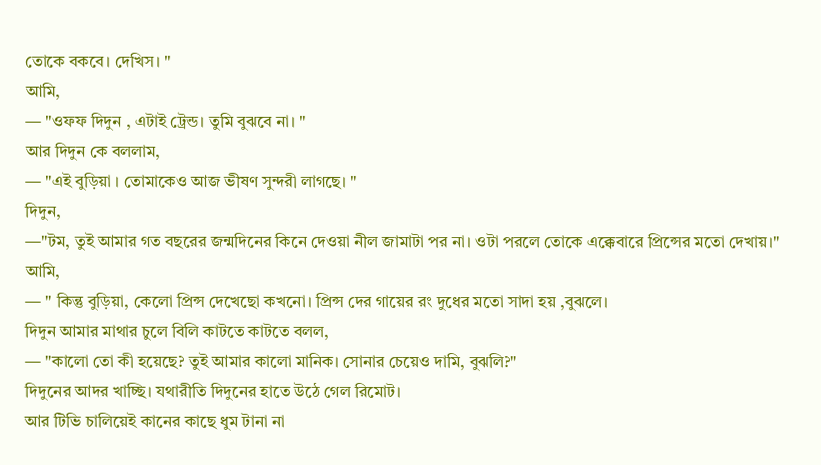তোকে বকবে। দেখিস। "
আমি,
— "ওফফ দিদুন , এটাই ট্রেন্ড। তুমি বুঝবে না। "
আর দিদুন কে বললাম,
— "এই বুড়িয়া । তোমাকেও আজ ভীষণ সুন্দরী লাগছে। "
দিদুন,
—"টম, তুই আমার গত বছরের জন্মদিনের কিনে দেওয়া নীল জামাটা পর না। ওটা পরলে তোকে এক্কেবারে প্রিন্সের মতো দেখায়।"
আমি,
— " কিন্তু বুড়িয়া, কেলো প্রিন্স দেখেছো কখনো। প্রিন্স দের গায়ের রং দুধের মতো সাদা হয় ,বুঝলে।
দিদুন আমার মাথার চুলে বিলি কাটতে কাটতে বলল,
— "কালো তো কী হয়েছে? তুই আমার কালো মানিক। সোনার চেয়েও দামি, বুঝলি?"
দিদুনের আদর খাচ্ছি। যথারীতি দিদুনের হাতে উঠে গেল রিমোট।
আর টিভি চালিয়েই কানের কাছে ধুম টানা না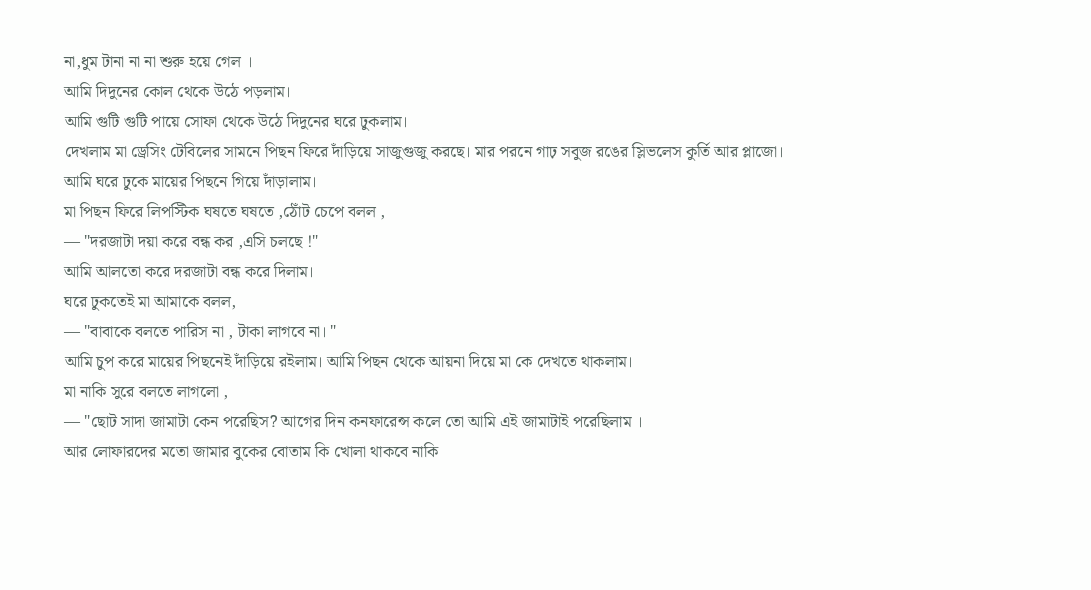না,ধুম টানা না না শুরু হয়ে গেল ।
আমি দিদুনের কোল থেকে উঠে পড়লাম।
আমি গুটি গুটি পায়ে সোফা থেকে উঠে দিদুনের ঘরে ঢুকলাম।
দেখলাম মা ড্রেসিং টেবিলের সামনে পিছন ফিরে দাঁড়িয়ে সাজুগুজু করছে। মার পরনে গাঢ় সবুজ রঙের স্লিভলেস কুর্তি আর প্লাজো। আমি ঘরে ঢুকে মায়ের পিছনে গিয়ে দাঁড়ালাম।
মা পিছন ফিরে লিপস্টিক ঘষতে ঘষতে ,ঠোঁট চেপে বলল ,
— "দরজাটা দয়া করে বন্ধ কর ,এসি চলছে !"
আমি আলতো করে দরজাটা বন্ধ করে দিলাম।
ঘরে ঢুকতেই মা আমাকে বলল,
— "বাবাকে বলতে পারিস না , টাকা লাগবে না। "
আমি চুপ করে মায়ের পিছনেই দাঁড়িয়ে রইলাম। আমি পিছন থেকে আয়না দিয়ে মা কে দেখতে থাকলাম।
মা নাকি সুরে বলতে লাগলো ,
— "ছোট সাদা জামাটা কেন পরেছিস? আগের দিন কনফারেন্স কলে তো আমি এই জামাটাই পরেছিলাম ।
আর লোফারদের মতো জামার বুকের বোতাম কি খোলা থাকবে নাকি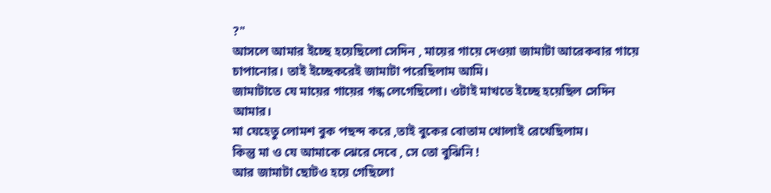?"
আসলে আমার ইচ্ছে হয়েছিলো সেদিন , মায়ের গায়ে দেওয়া জামাটা আরেকবার গায়ে চাপানোর। তাই ইচ্ছেকরেই জামাটা পরেছিলাম আমি।
জামাটাতে যে মায়ের গায়ের গন্ধ লেগেছিলো। ওটাই মাখতে ইচ্ছে হয়েছিল সেদিন আমার।
মা যেহেতু লোমশ বুক পছন্দ করে ,তাই বুকের বোতাম খোলাই রেখেছিলাম।
কিন্তু মা ও যে আমাকে ঝেরে দেবে , সে তো বুঝিনি !
আর জামাটা ছোটও হয়ে গেছিলো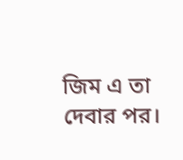জিম এ তা দেবার পর।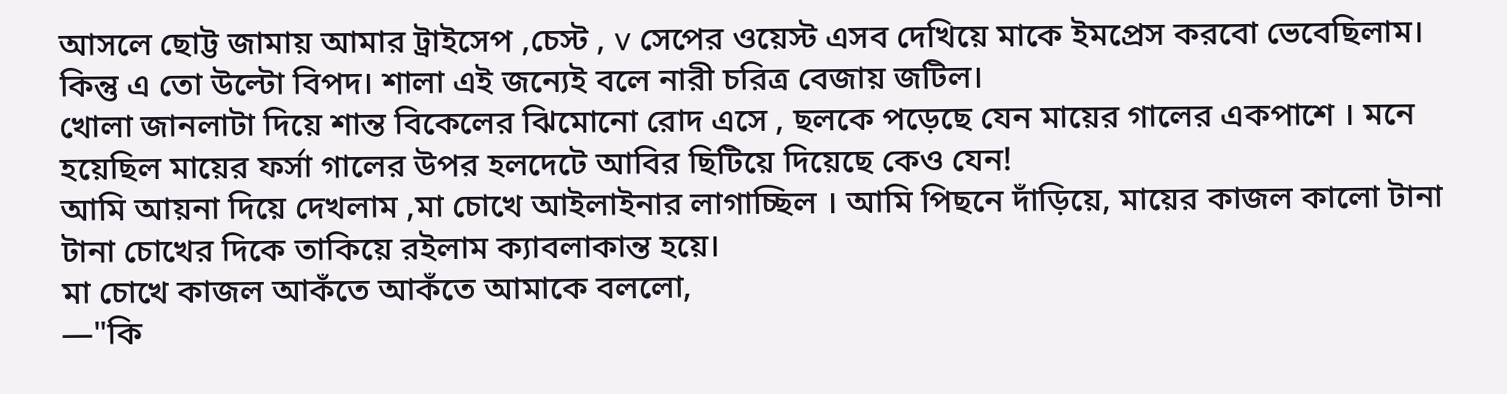আসলে ছোট্ট জামায় আমার ট্রাইসেপ ,চেস্ট , v সেপের ওয়েস্ট এসব দেখিয়ে মাকে ইমপ্রেস করবো ভেবেছিলাম।
কিন্তু এ তো উল্টো বিপদ। শালা এই জন্যেই বলে নারী চরিত্র বেজায় জটিল।
খোলা জানলাটা দিয়ে শান্ত বিকেলের ঝিমোনো রোদ এসে , ছলকে পড়েছে যেন মায়ের গালের একপাশে । মনে হয়েছিল মায়ের ফর্সা গালের উপর হলদেটে আবির ছিটিয়ে দিয়েছে কেও যেন!
আমি আয়না দিয়ে দেখলাম ,মা চোখে আইলাইনার লাগাচ্ছিল । আমি পিছনে দাঁড়িয়ে, মায়ের কাজল কালো টানা টানা চোখের দিকে তাকিয়ে রইলাম ক্যাবলাকান্ত হয়ে।
মা চোখে কাজল আকঁতে আকঁতে আমাকে বললো,
—"কি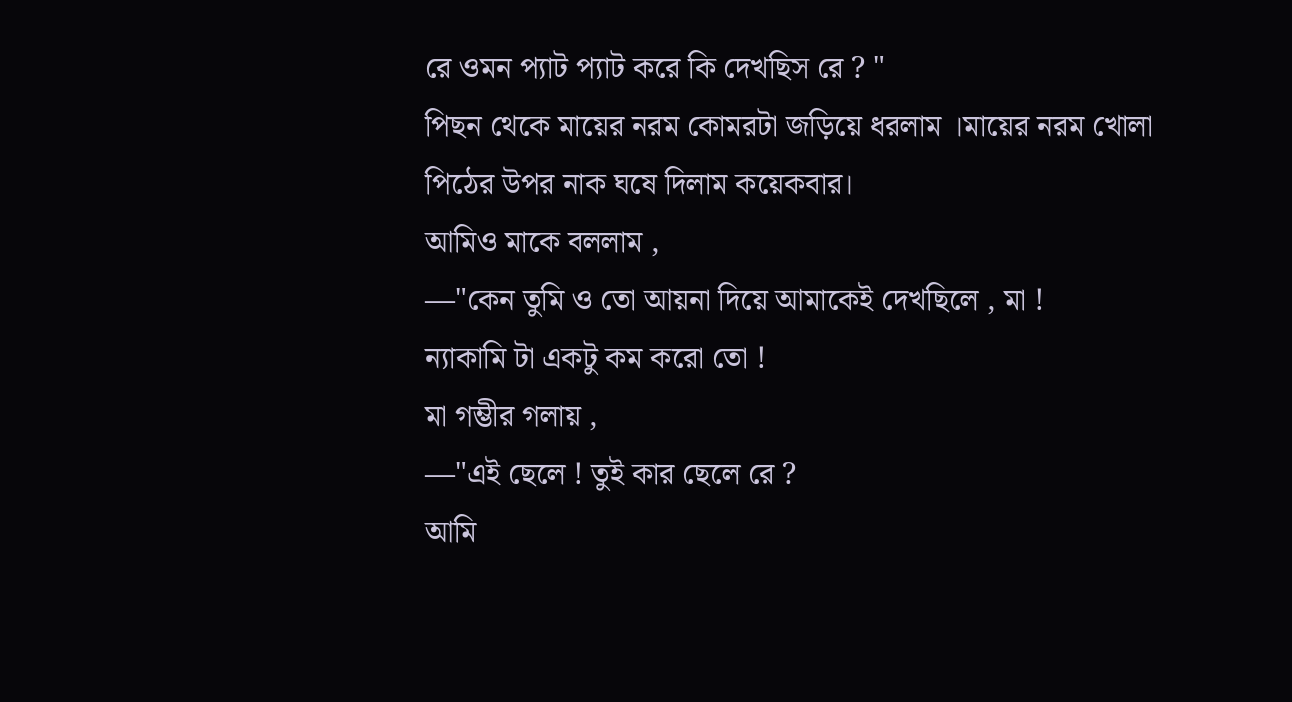রে ওমন প্যাট প্যাট করে কি দেখছিস রে ? "
পিছন থেকে মায়ের নরম কোমরটা জড়িয়ে ধরলাম ।মায়ের নরম খোলা পিঠের উপর নাক ঘষে দিলাম কয়েকবার।
আমিও মাকে বললাম ,
—"কেন তুমি ও তো আয়না দিয়ে আমাকেই দেখছিলে , মা !
ন্যাকামি টা একটু কম করো তো !
মা গম্ভীর গলায় ,
—"এই ছেলে ! তুই কার ছেলে রে ?
আমি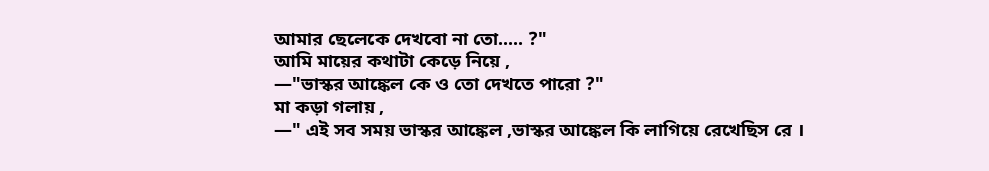আমার ছেলেকে দেখবো না তো..... ?"
আমি মায়ের কথাটা কেড়ে নিয়ে ,
—"ভাস্কর আঙ্কেল কে ও তো দেখতে পারো ?"
মা কড়া গলায় ,
—" এই সব সময় ভাস্কর আঙ্কেল ,ভাস্কর আঙ্কেল কি লাগিয়ে রেখেছিস রে ।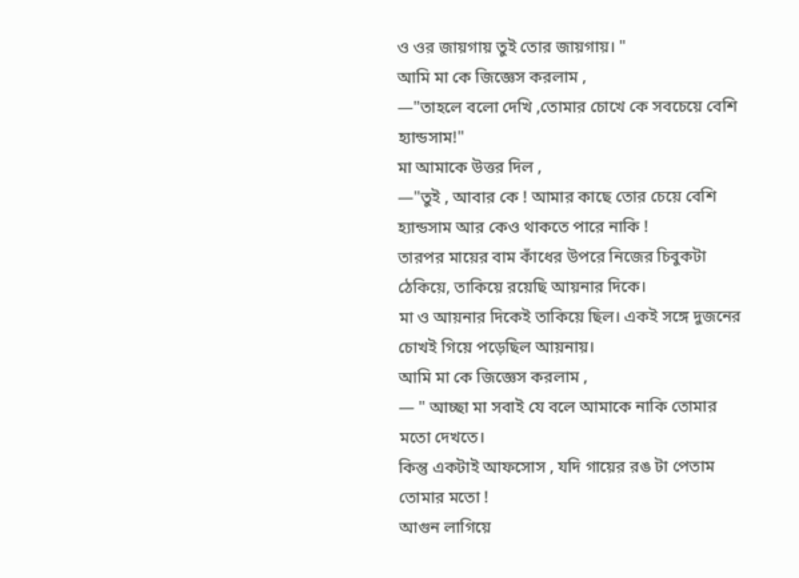ও ওর জায়গায় তুই তোর জায়গায়। "
আমি মা কে জিজ্ঞেস করলাম ,
—"তাহলে বলো দেখি ,তোমার চোখে কে সবচেয়ে বেশি হ্যান্ডসাম!"
মা আমাকে উত্তর দিল ,
—"তুই , আবার কে ! আমার কাছে তোর চেয়ে বেশি হ্যান্ডসাম আর কেও থাকতে পারে নাকি !
তারপর মায়ের বাম কাঁধের উপরে নিজের চিবুকটা ঠেকিয়ে, তাকিয়ে রয়েছি আয়নার দিকে।
মা ও আয়নার দিকেই তাকিয়ে ছিল। একই সঙ্গে দুজনের চোখই গিয়ে পড়েছিল আয়নায়।
আমি মা কে জিজ্ঞেস করলাম ,
— " আচ্ছা মা সবাই যে বলে আমাকে নাকি তোমার মতো দেখতে।
কিন্তু একটাই আফসোস , যদি গায়ের রঙ টা পেতাম তোমার মতো !
আগুন লাগিয়ে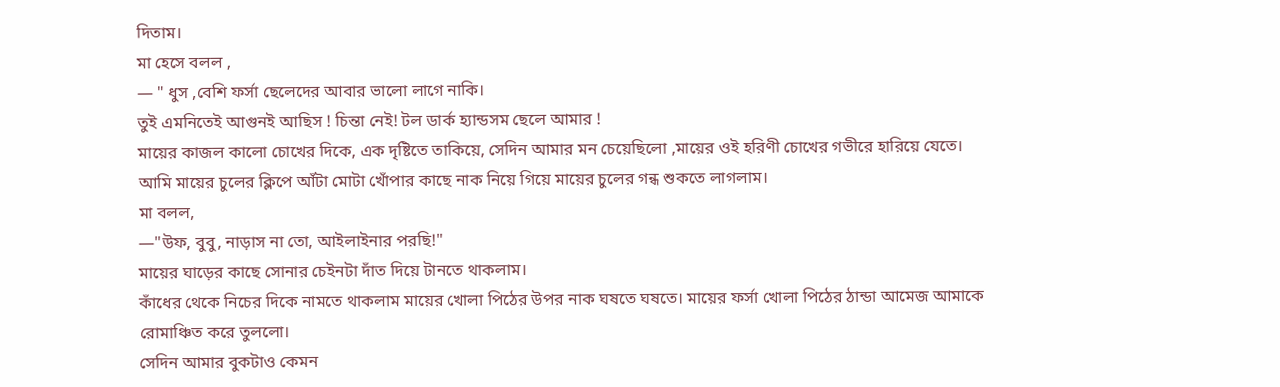দিতাম।
মা হেসে বলল ,
— " ধুস ,বেশি ফর্সা ছেলেদের আবার ভালো লাগে নাকি।
তুই এমনিতেই আগুনই আছিস ! চিন্তা নেই! টল ডার্ক হ্যান্ডসম ছেলে আমার !
মায়ের কাজল কালো চোখের দিকে, এক দৃষ্টিতে তাকিয়ে, সেদিন আমার মন চেয়েছিলো ,মায়ের ওই হরিণী চোখের গভীরে হারিয়ে যেতে।
আমি মায়ের চুলের ক্লিপে আঁটা মোটা খোঁপার কাছে নাক নিয়ে গিয়ে মায়ের চুলের গন্ধ শুকতে লাগলাম।
মা বলল,
—"উফ, বুবু, নাড়াস না তো, আইলাইনার পরছি!"
মায়ের ঘাড়ের কাছে সোনার চেইনটা দাঁত দিয়ে টানতে থাকলাম।
কাঁধের থেকে নিচের দিকে নামতে থাকলাম মায়ের খোলা পিঠের উপর নাক ঘষতে ঘষতে। মায়ের ফর্সা খোলা পিঠের ঠান্ডা আমেজ আমাকে রোমাঞ্চিত করে তুললো।
সেদিন আমার বুকটাও কেমন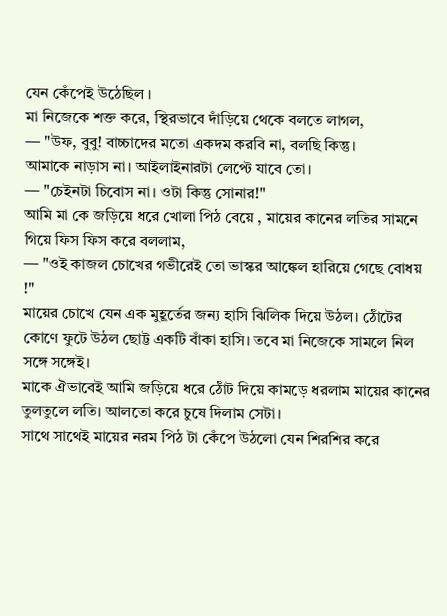যেন কেঁপেই উঠেছিল ।
মা নিজেকে শক্ত করে, স্থিরভাবে দাঁড়িয়ে থেকে বলতে লাগল,
— "উফ, বুবু! বাচ্চাদের মতো একদম করবি না, বলছি কিন্তু।
আমাকে নাড়াস না। আইলাইনারটা লেপ্টে যাবে তো।
— "চেইনটা চিবোস না। ওটা কিন্তু সোনার!"
আমি মা কে জড়িয়ে ধরে খোলা পিঠ বেয়ে , মায়ের কানের লতির সামনে গিয়ে ফিস ফিস করে বললাম,
— "ওই কাজল চোখের গভীরেই তো ভাস্কর আঙ্কেল হারিয়ে গেছে বোধয় !"
মায়ের চোখে যেন এক মুহূর্তের জন্য হাসি ঝিলিক দিয়ে উঠল। ঠোঁটের কোণে ফুটে উঠল ছোট্ট একটি বাঁকা হাসি। তবে মা নিজেকে সামলে নিল সঙ্গে সঙ্গেই।
মাকে ঐভাবেই আমি জড়িয়ে ধরে ঠোঁট দিয়ে কামড়ে ধরলাম মায়ের কানের তুলতুলে লতি। আলতো করে চুষে দিলাম সেটা।
সাথে সাথেই মায়ের নরম পিঠ টা কেঁপে উঠলো যেন শিরশির করে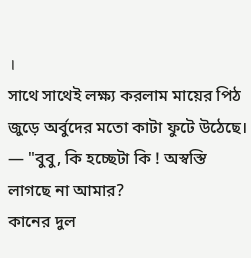।
সাথে সাথেই লক্ষ্য করলাম মায়ের পিঠ জুড়ে অর্বুদের মতো কাটা ফুটে উঠেছে।
— "বুবু, কি হচ্ছেটা কি ! অস্বস্তি লাগছে না আমার?
কানের দুল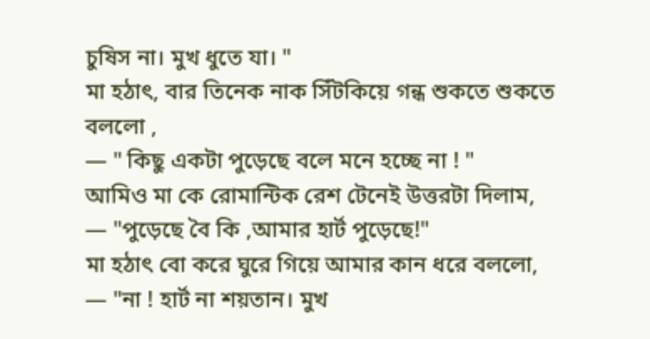চুষিস না। মুখ ধুতে যা। "
মা হঠাৎ, বার তিনেক নাক সিঁটকিয়ে গন্ধ শুকতে শুকতে বললো ,
— " কিছু একটা পুড়েছে বলে মনে হচ্ছে না ! "
আমিও মা কে রোমান্টিক রেশ টেনেই উত্তরটা দিলাম,
— "পুড়েছে বৈ কি ,আমার হার্ট পুড়েছে!"
মা হঠাৎ বো করে ঘুরে গিয়ে আমার কান ধরে বললো,
— "না ! হার্ট না শয়তান। মুখ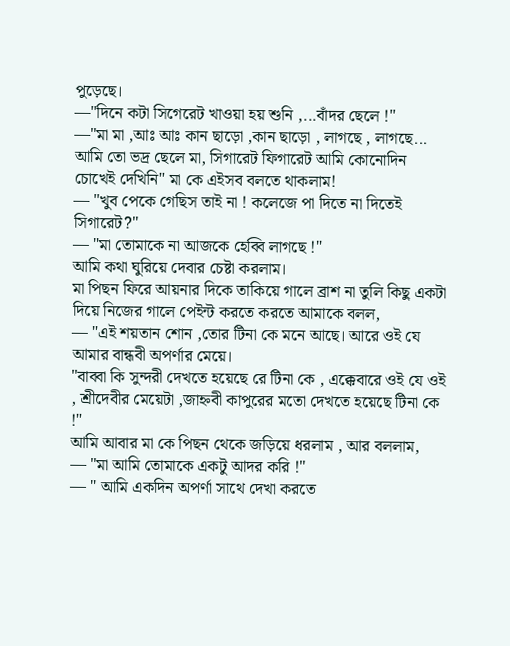পুড়েছে।
—"দিনে কটা সিগেরেট খাওয়া হয় শুনি ,...বাঁদর ছেলে !"
—"মা মা ,আঃ আঃ কান ছাড়ো ,কান ছাড়ো , লাগছে , লাগছে...
আমি তো ভদ্র ছেলে মা, সিগারেট ফিগারেট আমি কোনোদিন চোখেই দেখিনি" মা কে এইসব বলতে থাকলাম!
— "খুব পেকে গেছিস তাই না ! কলেজে পা দিতে না দিতেই সিগারেট?"
— "মা তোমাকে না আজকে হেব্বি লাগছে !"
আমি কথা ঘুরিয়ে দেবার চেষ্টা করলাম।
মা পিছন ফিরে আয়নার দিকে তাকিয়ে গালে ব্রাশ না তুলি কিছু একটা দিয়ে নিজের গালে পেইন্ট করতে করতে আমাকে বলল,
— "এই শয়তান শোন ,তোর টিনা কে মনে আছে। আরে ওই যে আমার বান্ধবী অপর্ণার মেয়ে।
"বাব্বা কি সুন্দরী দেখতে হয়েছে রে টিনা কে , এক্কেবারে ওই যে ওই , শ্রীদেবীর মেয়েটা ,জাহ্নবী কাপুরের মতো দেখতে হয়েছে টিনা কে !"
আমি আবার মা কে পিছন থেকে জড়িয়ে ধরলাম , আর বললাম,
— "মা আমি তোমাকে একটু আদর করি !"
— " আমি একদিন অপর্ণা সাথে দেখা করতে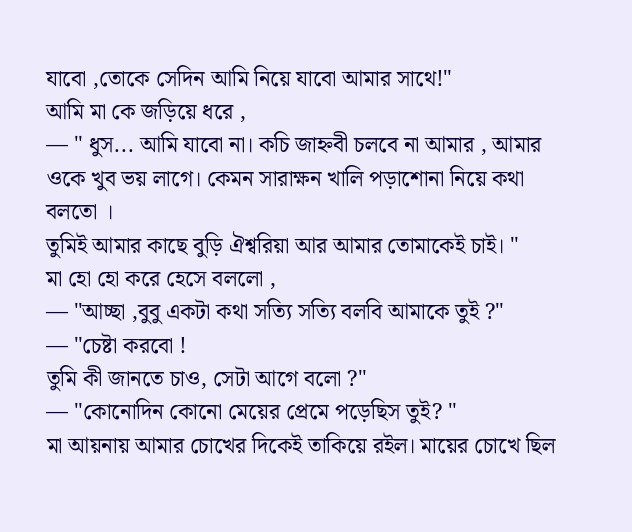যাবো ,তোকে সেদিন আমি নিয়ে যাবো আমার সাথে!"
আমি মা কে জড়িয়ে ধরে ,
— " ধুস... আমি যাবো না। কচি জাহ্নবী চলবে না আমার , আমার ওকে খুব ভয় লাগে। কেমন সারাক্ষন খালি পড়াশোনা নিয়ে কথা বলতো ।
তুমিই আমার কাছে বুড়ি ঐশ্বরিয়া আর আমার তোমাকেই চাই। "
মা হো হো করে হেসে বললো ,
— "আচ্ছা ,বুবু একটা কথা সত্যি সত্যি বলবি আমাকে তুই ?"
— "চেষ্টা করবো !
তুমি কী জানতে চাও, সেটা আগে বলো ?"
— "কোনোদিন কোনো মেয়ের প্রেমে পড়েছিস তুই? "
মা আয়নায় আমার চোখের দিকেই তাকিয়ে রইল। মায়ের চোখে ছিল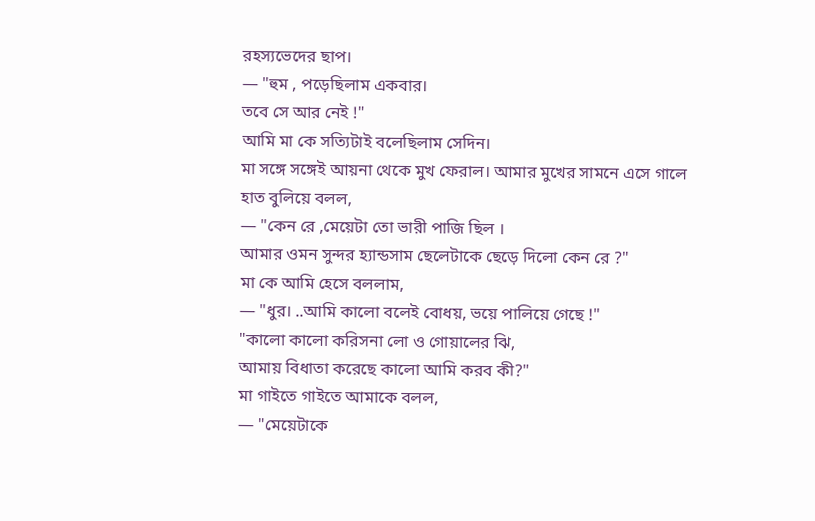রহস্যভেদের ছাপ।
— "হুম , পড়েছিলাম একবার।
তবে সে আর নেই !"
আমি মা কে সত্যিটাই বলেছিলাম সেদিন।
মা সঙ্গে সঙ্গেই আয়না থেকে মুখ ফেরাল। আমার মুখের সামনে এসে গালে হাত বুলিয়ে বলল,
— "কেন রে ,মেয়েটা তো ভারী পাজি ছিল ।
আমার ওমন সুন্দর হ্যান্ডসাম ছেলেটাকে ছেড়ে দিলো কেন রে ?"
মা কে আমি হেসে বললাম,
— "ধুর। ..আমি কালো বলেই বোধয়, ভয়ে পালিয়ে গেছে !"
"কালো কালো করিসনা লো ও গোয়ালের ঝি,
আমায় বিধাতা করেছে কালো আমি করব কী?"
মা গাইতে গাইতে আমাকে বলল,
— "মেয়েটাকে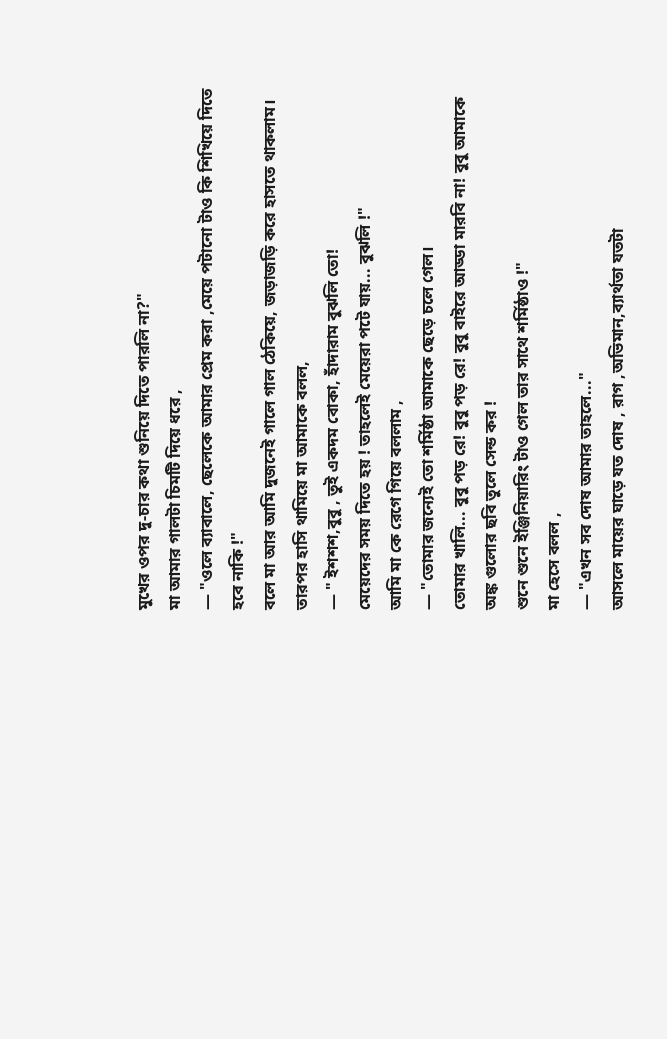মুখের ওপর দু-চার কথা শুনিয়ে দিতে পারলি না?"
মা আমার গালটা চিমটি দিয়ে ধরে ,
— "ওলে ব্যাবালে, ছেলেকে আমার প্রেম করা ,মেয়ে পটানো টাও কি শিখিয়ে দিতে হবে নাকি !"
বলে মা আর আমি দুজনেই গালে গাল ঠেকিয়ে, জড়াজড়ি করে হাসতে থাকলাম।
তারপর হাসি থামিয়ে মা আমাকে বলল,
— " ইশশশ,বুবু , তুই একদম বোকা, হাঁদারাম বুঝলি তো!
মেয়েদের সময় দিতে হয় ! তাহলেই মেয়েরা পটে যায়... বুঝলি !"
আমি মা কে রেগে গিয়ে বললাম ,
— "তোমার জন্যেই তো শর্মিষ্ঠা আমাকে ছেড়ে চলে গেল।
তোমার খালি... বুবু পড় রে! বুবু পড় রে! বুবু বাইরে আড্ডা মারবি না! বুবু আমাকে অঙ্ক গুলোর ছবি তুলে সেন্ড কর !
শুনে শুনে ইঞ্জিনিয়ারিং টাও গেল তার সাথে শর্মিষ্ঠাও !"
মা হেসে বলল ,
— "এখন সব দোষ আমার তাহলে..."
আসলে মায়ের ঘাড়ে যত দোষ , রাগ ,অভিমান,ব্যার্থতা যতটা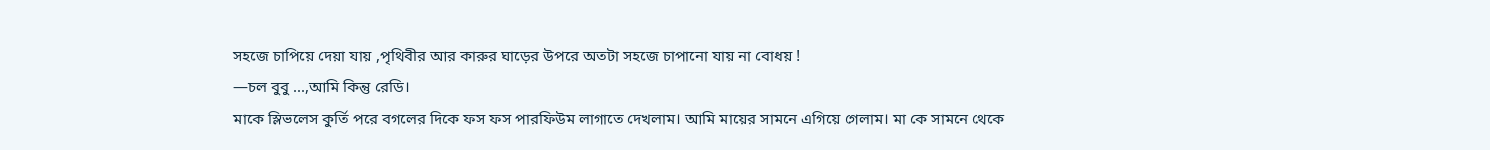সহজে চাপিয়ে দেয়া যায় ,পৃথিবীর আর কারুর ঘাড়ের উপরে অতটা সহজে চাপানো যায় না বোধয় !
—চল বুবু ...,আমি কিন্তু রেডি।
মাকে স্লিভলেস কুর্তি পরে বগলের দিকে ফস ফস পারফিউম লাগাতে দেখলাম। আমি মায়ের সামনে এগিয়ে গেলাম। মা কে সামনে থেকে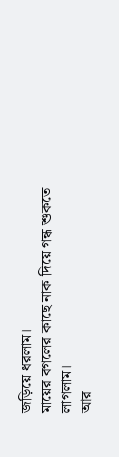জড়িয়ে ধরলাম।
মায়ের বগলের কাছে নাক দিয়ে গন্ধ শুকতে লাগলাম।
আর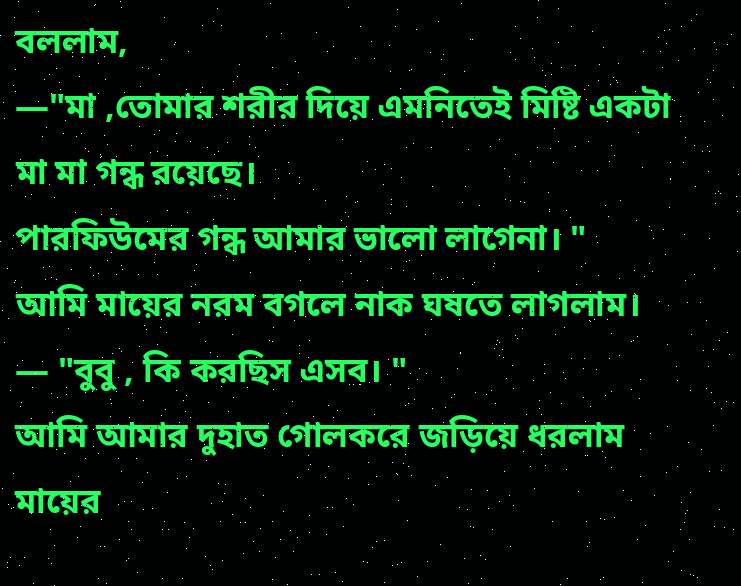বললাম,
—"মা ,তোমার শরীর দিয়ে এমনিতেই মিষ্টি একটা মা মা গন্ধ রয়েছে।
পারফিউমের গন্ধ আমার ভালো লাগেনা। "
আমি মায়ের নরম বগলে নাক ঘষতে লাগলাম।
— "বুবু , কি করছিস এসব। "
আমি আমার দুহাত গোলকরে জড়িয়ে ধরলাম মায়ের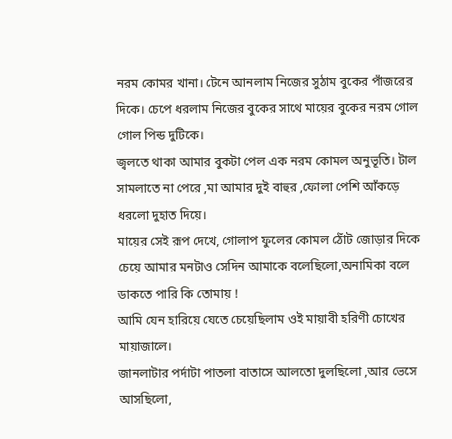নরম কোমর খানা। টেনে আনলাম নিজের সুঠাম বুকের পাঁজরের দিকে। চেপে ধরলাম নিজের বুকের সাথে মায়ের বুকের নরম গোল গোল পিন্ড দুটিকে।
জ্বলতে থাকা আমার বুকটা পেল এক নরম কোমল অনুভূতি। টাল সামলাতে না পেরে ,মা আমার দুই বাহুর ,ফোলা পেশি আঁকড়ে ধরলো দুহাত দিয়ে।
মায়ের সেই রূপ দেখে, গোলাপ ফুলের কোমল ঠোঁট জোড়ার দিকে চেয়ে আমার মনটাও সেদিন আমাকে বলেছিলো,অনামিকা বলে ডাকতে পারি কি তোমায় !
আমি যেন হারিয়ে যেতে চেয়েছিলাম ওই মায়াবী হরিণী চোখের মায়াজালে।
জানলাটার পর্দাটা পাতলা বাতাসে আলতো দুলছিলো ,আর ভেসে আসছিলো,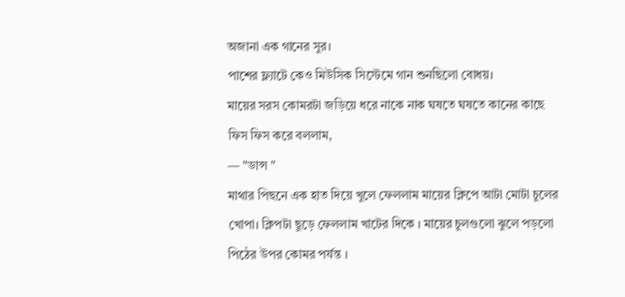অজানা এক গানের সুর।
পাশের ফ্ল্যাটে কেও মিউসিক সিস্টেমে গান শুনছিলো বোধয়।
মায়ের সরস কোমরটা জড়িয়ে ধরে নাকে নাক ঘষতে ঘষতে কানের কাছে ফিস ফিস করে বললাম,
— "ডান্স "
মাথার পিছনে এক হাত দিয়ে খুলে ফেললাম মায়ের ক্লিপে আটা মোটা চুলের খোপা। ক্লিপটা ছুড়ে ফেললাম খাটের দিকে । মায়ের চুলগুলো ঝুলে পড়লো পিঠের উপর কোমর পর্যন্ত ।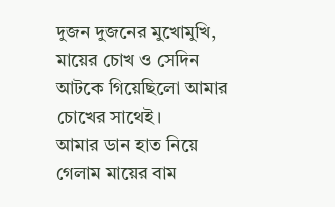দুজন দুজনের মুখোমুখি, মায়ের চোখ ও সেদিন আটকে গিয়েছিলো আমার চোখের সাথেই।
আমার ডান হাত নিয়ে গেলাম মায়ের বাম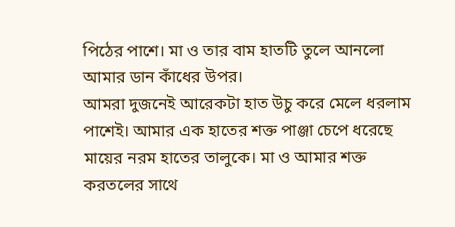পিঠের পাশে। মা ও তার বাম হাতটি তুলে আনলো আমার ডান কাঁধের উপর।
আমরা দুজনেই আরেকটা হাত উচু করে মেলে ধরলাম পাশেই। আমার এক হাতের শক্ত পাঞ্জা চেপে ধরেছে মায়ের নরম হাতের তালুকে। মা ও আমার শক্ত করতলের সাথে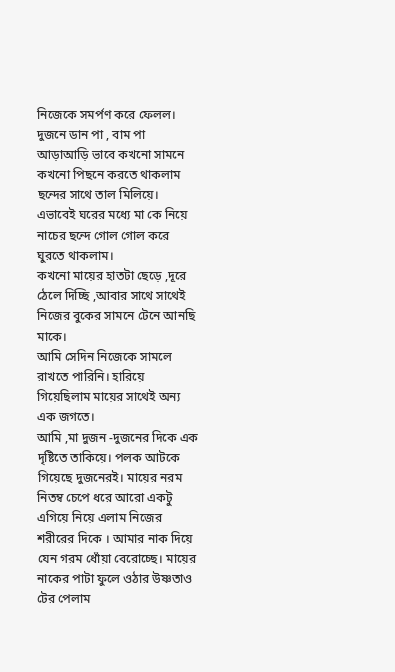নিজেকে সমর্পণ করে ফেলল।
দুজনে ডান পা , বাম পা আড়াআড়ি ভাবে কখনো সামনে কখনো পিছনে করতে থাকলাম ছন্দের সাথে তাল মিলিয়ে। এভাবেই ঘরের মধ্যে মা কে নিয়ে নাচের ছন্দে গোল গোল করে ঘুরতে থাকলাম।
কখনো মায়ের হাতটা ছেড়ে ,দূরে ঠেলে দিচ্ছি ,আবার সাথে সাথেই নিজের বুকের সামনে টেনে আনছি মাকে।
আমি সেদিন নিজেকে সামলে রাখতে পারিনি। হারিয়ে গিয়েছিলাম মায়ের সাথেই অন্য এক জগতে।
আমি ,মা দুজন -দুজনের দিকে এক দৃষ্টিতে তাকিয়ে। পলক আটকে গিয়েছে দুজনেরই। মায়ের নরম নিতম্ব চেপে ধরে আরো একটু এগিয়ে নিয়ে এলাম নিজের শরীরের দিকে । আমার নাক দিয়ে যেন গরম ধোঁয়া বেরোচ্ছে। মায়ের নাকের পাটা ফুলে ওঠার উষ্ণতাও টের পেলাম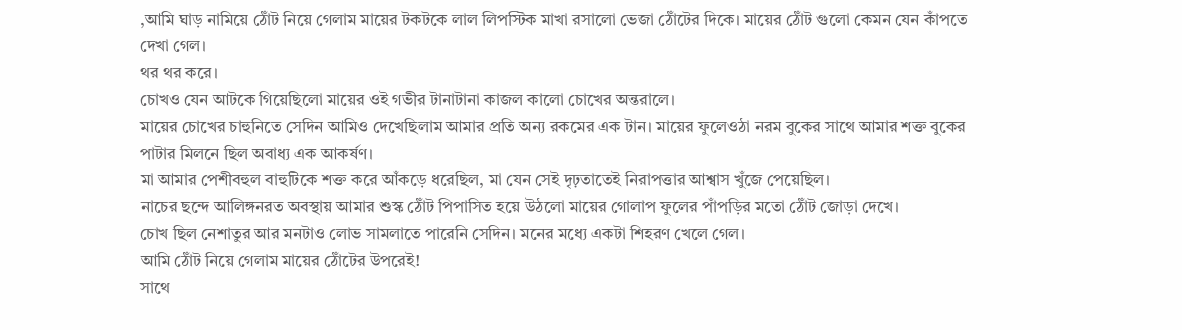,আমি ঘাড় নামিয়ে ঠোঁট নিয়ে গেলাম মায়ের টকটকে লাল লিপস্টিক মাখা রসালো ভেজা ঠোঁটের দিকে। মায়ের ঠোঁট গুলো কেমন যেন কাঁপতে দেখা গেল।
থর থর করে।
চোখও যেন আটকে গিয়েছিলো মায়ের ওই গভীর টানাটানা কাজল কালো চোখের অন্তরালে।
মায়ের চোখের চাহুনিতে সেদিন আমিও দেখেছিলাম আমার প্রতি অন্য রকমের এক টান। মায়ের ফুলেওঠা নরম বুকের সাথে আমার শক্ত বুকের পাটার মিলনে ছিল অবাধ্য এক আকর্ষণ।
মা আমার পেশীবহুল বাহুটিকে শক্ত করে আঁকড়ে ধরেছিল, মা যেন সেই দৃঢ়তাতেই নিরাপত্তার আশ্বাস খুঁজে পেয়েছিল।
নাচের ছন্দে আলিঙ্গনরত অবস্থায় আমার শুস্ক ঠোঁট পিপাসিত হয়ে উঠলো মায়ের গোলাপ ফুলের পাঁপড়ির মতো ঠোঁট জোড়া দেখে।
চোখ ছিল নেশাতুর আর মনটাও লোভ সামলাতে পারেনি সেদিন। মনের মধ্যে একটা শিহরণ খেলে গেল।
আমি ঠোঁট নিয়ে গেলাম মায়ের ঠোঁটের উপরেই!
সাথে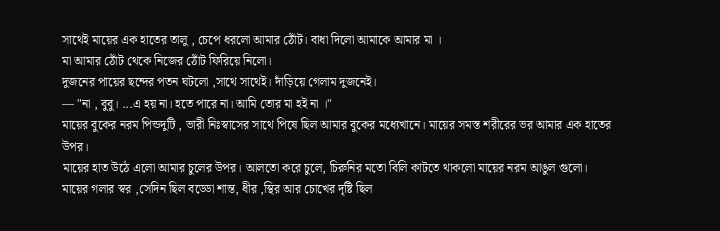সাথেই মায়ের এক হাতের তালু , চেপে ধরলো আমার ঠোঁট। বাধা দিলো আমাকে আমার মা ।
মা আমার ঠোঁট থেকে নিজের ঠোঁট ফিরিয়ে নিলো।
দুজনের পায়ের ছন্দের পতন ঘটলো ,সাথে সাথেই। দাঁড়িয়ে গেলাম দুজনেই।
— "না , বুবু। ...এ হয় না। হতে পারে না। আমি তোর মা হই না ।"
মায়ের বুকের নরম পিন্ডদুটি , ভারী নিঃস্বাসের সাথে পিষে ছিল আমার বুকের মধ্যেখানে। মায়ের সমস্ত শরীরের ভর আমার এক হাতের উপর।
মায়ের হাত উঠে এলো আমার চুলের উপর। আলতো করে চুলে, চিরুনির মতো বিলি কাটতে থাকলো মায়ের নরম আঙুল গুলো।
মায়ের গলার স্বর ,সেদিন ছিল বড্ডো শান্ত, ধীর ,স্থির আর চোখের দৃষ্টি ছিল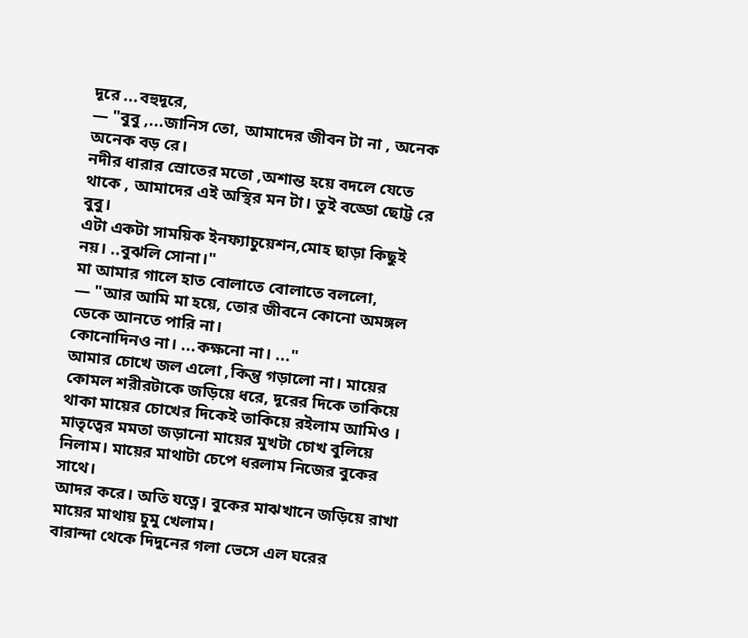দূরে ...বহুদূরে,
— "বুবু ,...জানিস তো, আমাদের জীবন টা না , অনেক অনেক বড় রে।
নদীর ধারার স্রোতের মতো ,অশান্ত হয়ে বদলে যেতে থাকে , আমাদের এই অস্থির মন টা। তুই বড্ডো ছোট্ট রে বুবু।
এটা একটা সাময়িক ইনফ্যাচুয়েশন,মোহ ছাড়া কিছুই নয়। ..বুঝলি সোনা।"
মা আমার গালে হাত বোলাতে বোলাতে বললো,
— "আর আমি মা হয়ে, তোর জীবনে কোনো অমঙ্গল ডেকে আনতে পারি না।
কোনোদিনও না। ...কক্ষনো না। ..."
আমার চোখে জল এলো ,কিন্তু গড়ালো না। মায়ের কোমল শরীরটাকে জড়িয়ে ধরে, দূরের দিকে তাকিয়ে থাকা মায়ের চোখের দিকেই তাকিয়ে রইলাম আমিও ।
মাতৃত্বের মমতা জড়ানো মায়ের মুখটা চোখ বুলিয়ে নিলাম। মায়ের মাথাটা চেপে ধরলাম নিজের বুকের সাথে।
আদর করে। অতি যত্নে। বুকের মাঝখানে জড়িয়ে রাখা মায়ের মাথায় চুমু খেলাম।
বারান্দা থেকে দিদুনের গলা ভেসে এল ঘরের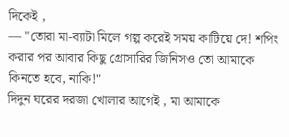দিকেই ,
— "তোরা মা-ব্যাটা মিলে গল্প করেই সময় কাটিয়ে দে! শপিং করার পর আবার কিছু গ্রোসারির জিনিসও তো আমাকে কিনতে হবে, নাকি!"
দিদুন ঘরের দরজা খোলার আগেই , মা আমাকে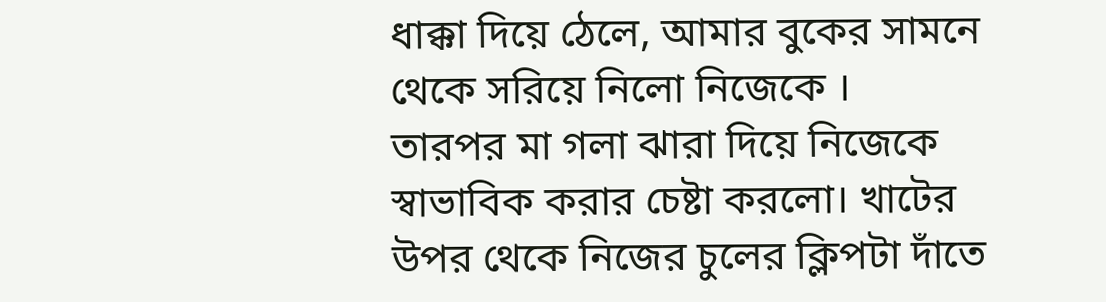ধাক্কা দিয়ে ঠেলে, আমার বুকের সামনে থেকে সরিয়ে নিলো নিজেকে ।
তারপর মা গলা ঝারা দিয়ে নিজেকে স্বাভাবিক করার চেষ্টা করলো। খাটের উপর থেকে নিজের চুলের ক্লিপটা দাঁতে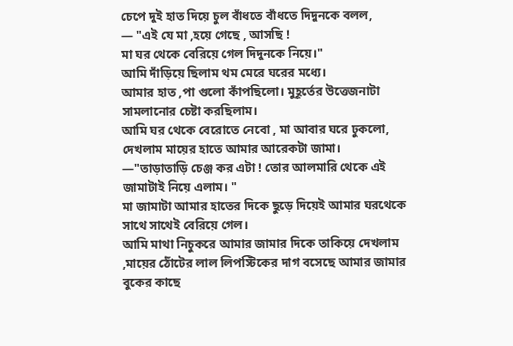চেপে দুই হাত দিয়ে চুল বাঁধতে বাঁধতে দিদুনকে বলল,
— "এই যে মা ,হয়ে গেছে , আসছি !
মা ঘর থেকে বেরিয়ে গেল দিদুনকে নিয়ে।"
আমি দাঁড়িয়ে ছিলাম থম মেরে ঘরের মধ্যে।
আমার হাত ,পা গুলো কাঁপছিলো। মুহূর্তের উত্তেজনাটা সামলানোর চেষ্টা করছিলাম।
আমি ঘর থেকে বেরোতে নেবো , মা আবার ঘরে ঢুকলো, দেখলাম মায়ের হাতে আমার আরেকটা জামা।
—"তাড়াতাড়ি চেঞ্জ কর এটা ! তোর আলমারি থেকে এই জামাটাই নিয়ে এলাম। "
মা জামাটা আমার হাতের দিকে ছুড়ে দিয়েই আমার ঘরথেকে সাথে সাথেই বেরিয়ে গেল।
আমি মাথা নিচুকরে আমার জামার দিকে তাকিয়ে দেখলাম ,মায়ের ঠোঁটের লাল লিপস্টিকের দাগ বসেছে আমার জামার বুকের কাছে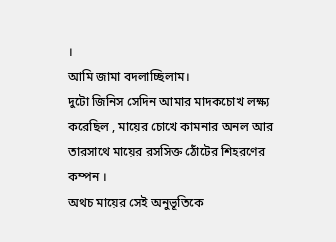।
আমি জামা বদলাচ্ছিলাম।
দুটো জিনিস সেদিন আমার মাদকচোখ লক্ষ্য করেছিল , মায়ের চোখে কামনার অনল আর তারসাথে মায়ের রসসিক্ত ঠোঁটের শিহরণের কম্পন ।
অথচ মায়ের সেই অনুভূতিকে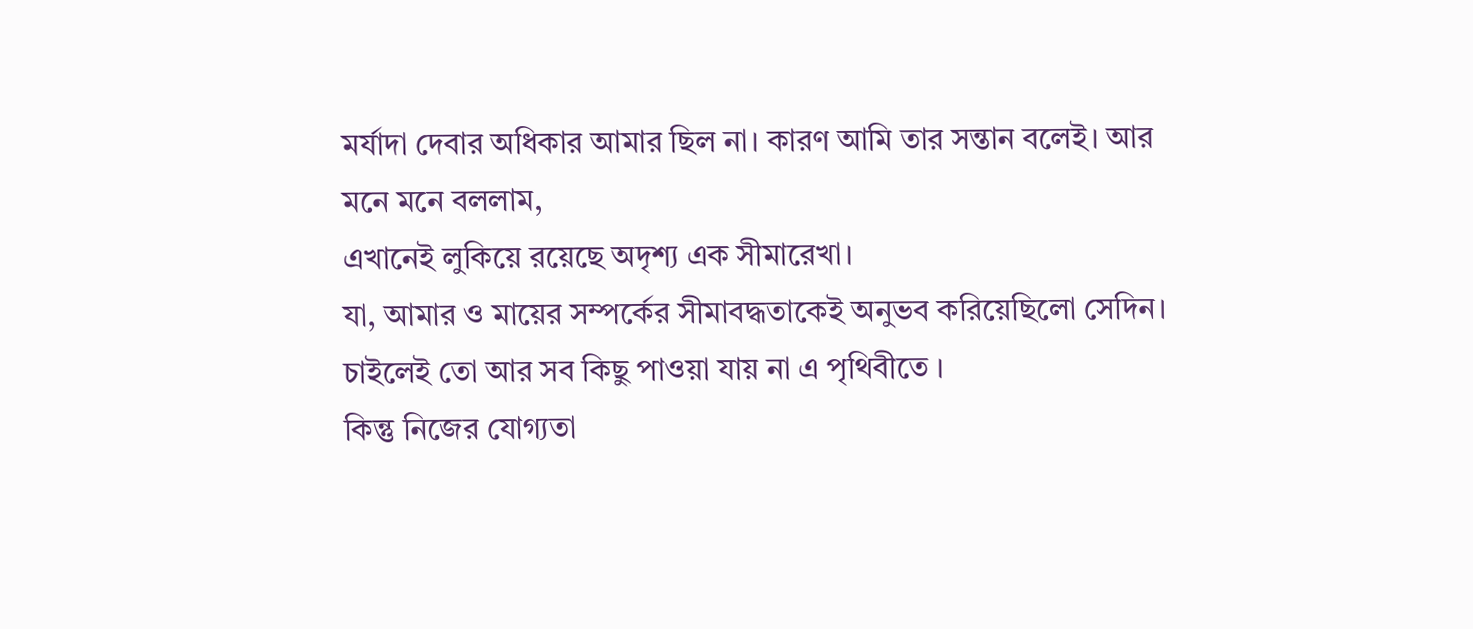মর্যাদা দেবার অধিকার আমার ছিল না। কারণ আমি তার সন্তান বলেই। আর মনে মনে বললাম,
এখানেই লুকিয়ে রয়েছে অদৃশ্য এক সীমারেখা।
যা, আমার ও মায়ের সম্পর্কের সীমাবদ্ধতাকেই অনুভব করিয়েছিলো সেদিন।
চাইলেই তো আর সব কিছু পাওয়া যায় না এ পৃথিবীতে ।
কিন্তু নিজের যোগ্যতা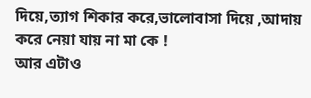দিয়ে,ত্যাগ শিকার করে,ভালোবাসা দিয়ে ,আদায় করে নেয়া যায় না মা কে !
আর এটাও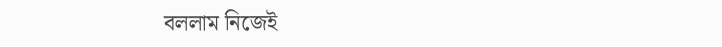বললাম নিজেই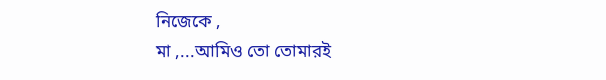নিজেকে ,
মা ,...আমিও তো তোমারই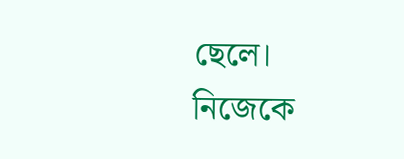ছেলে।
নিজেকে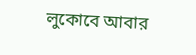লুকোবে আবার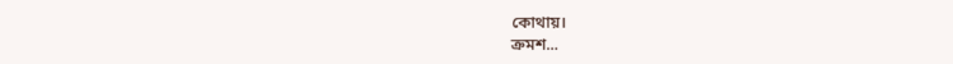কোথায়।
ক্রমশ...